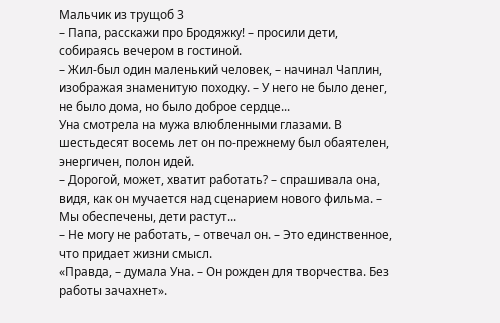Мальчик из трущоб 3
– Папа, расскажи про Бродяжку! – просили дети, собираясь вечером в гостиной.
– Жил-был один маленький человек, – начинал Чаплин, изображая знаменитую походку. – У него не было денег, не было дома, но было доброе сердце...
Уна смотрела на мужа влюбленными глазами. В шестьдесят восемь лет он по-прежнему был обаятелен, энергичен, полон идей.
– Дорогой, может, хватит работать? – спрашивала она, видя, как он мучается над сценарием нового фильма. – Мы обеспечены, дети растут...
– Не могу не работать, – отвечал он. – Это единственное, что придает жизни смысл.
«Правда, – думала Уна. – Он рожден для творчества. Без работы зачахнет».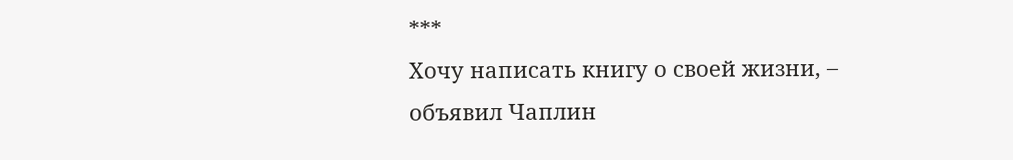***
Хочу написать книгу о своей жизни, – объявил Чаплин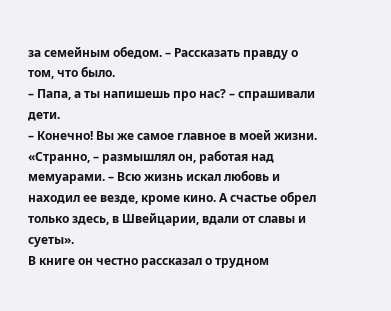за семейным обедом. – Рассказать правду о том, что было.
– Папа, а ты напишешь про нас? – спрашивали дети.
– Конечно! Вы же самое главное в моей жизни.
«Странно, – размышлял он, работая над мемуарами. – Всю жизнь искал любовь и находил ее везде, кроме кино. А счастье обрел только здесь, в Швейцарии, вдали от славы и суеты».
В книге он честно рассказал о трудном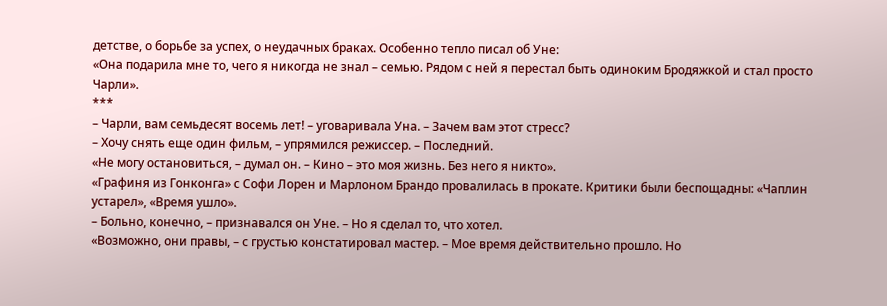детстве, о борьбе за успех, о неудачных браках. Особенно тепло писал об Уне:
«Она подарила мне то, чего я никогда не знал – семью. Рядом с ней я перестал быть одиноким Бродяжкой и стал просто Чарли».
***
– Чарли, вам семьдесят восемь лет! – уговаривала Уна. – Зачем вам этот стресс?
– Хочу снять еще один фильм, – упрямился режиссер. – Последний.
«Не могу остановиться, – думал он. – Кино – это моя жизнь. Без него я никто».
«Графиня из Гонконга» с Софи Лорен и Марлоном Брандо провалилась в прокате. Критики были беспощадны: «Чаплин устарел», «Время ушло».
– Больно, конечно, – признавался он Уне. – Но я сделал то, что хотел.
«Возможно, они правы, – с грустью констатировал мастер. – Мое время действительно прошло. Но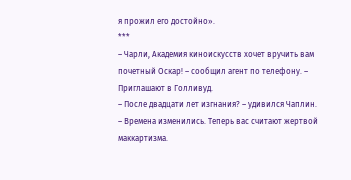я прожил его достойно».
***
– Чарли, Академия киноискусств хочет вручить вам почетный Оскар! – сообщил агент по телефону. – Приглашают в Голливуд.
– После двадцати лет изгнания? – удивился Чаплин.
– Времена изменились. Теперь вас считают жертвой маккартизма.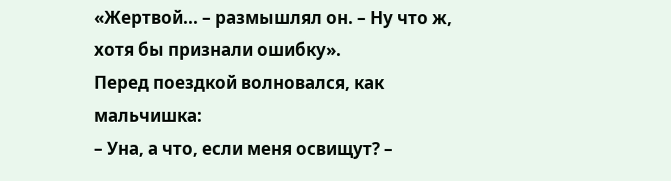«Жертвой... – размышлял он. – Ну что ж, хотя бы признали ошибку».
Перед поездкой волновался, как мальчишка:
– Уна, а что, если меня освищут? –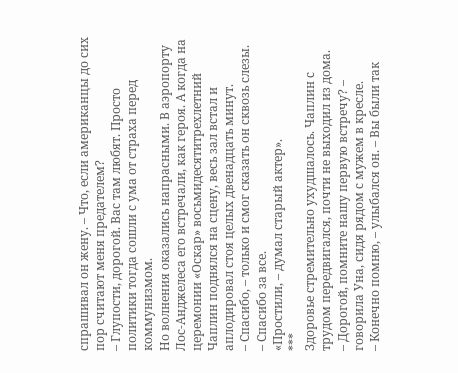спрашивал он жену. – Что, если американцы до сих пор считают меня предателем?
– Глупости, дорогой. Вас там любят. Просто политики тогда сошли с ума от страха перед коммунизмом.
Но волнения оказались напрасными. В аэропорту Лос-Анджелеса его встречали, как героя. А когда на церемонии «Оскар» восьмидесятитрехлетний Чаплин поднялся на сцену, весь зал встал и аплодировал стоя целых двенадцать минут.
– Спасибо, – только и смог сказать он сквозь слезы. – Спасибо за все.
«Простили, – думал старый актер».
***
Здоровье стремительно ухудшалось. Чаплин с трудом передвигался, почти не выходил из дома.
– Дорогой, помните нашу первую встречу? – говорила Уна, сидя рядом с мужем в кресле.
– Конечно помню, – улыбался он. – Вы были так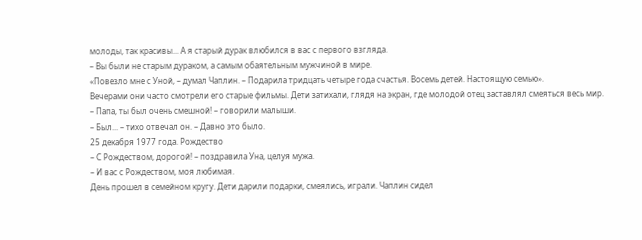молоды, так красивы... А я старый дурак влюбился в вас с первого взгляда.
– Вы были не старым дураком, а самым обаятельным мужчиной в мире.
«Повезло мне с Уной, – думал Чаплин. – Подарила тридцать четыре года счастья. Восемь детей. Настоящую семью».
Вечерами они часто смотрели его старые фильмы. Дети затихали, глядя на экран, где молодой отец заставлял смеяться весь мир.
– Папа, ты был очень смешной! – говорили малыши.
– Был... – тихо отвечал он. – Давно это было.
25 декабря 1977 года. Рождество
– С Рождеством, дорогой! – поздравила Уна, целуя мужа.
– И вас с Рождеством, моя любимая.
День прошел в семейном кругу. Дети дарили подарки, смеялись, играли. Чаплин сидел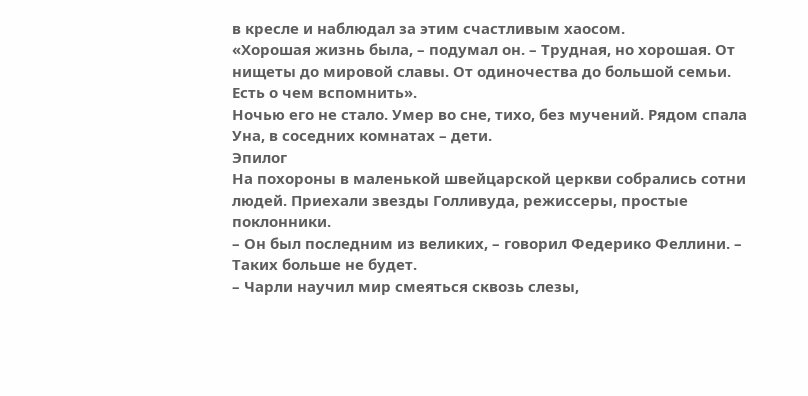в кресле и наблюдал за этим счастливым хаосом.
«Хорошая жизнь была, – подумал он. – Трудная, но хорошая. От нищеты до мировой славы. От одиночества до большой семьи. Есть о чем вспомнить».
Ночью его не стало. Умер во сне, тихо, без мучений. Рядом спала Уна, в соседних комнатах – дети.
Эпилог
На похороны в маленькой швейцарской церкви собрались сотни людей. Приехали звезды Голливуда, режиссеры, простые поклонники.
– Он был последним из великих, – говорил Федерико Феллини. – Таких больше не будет.
– Чарли научил мир смеяться сквозь слезы,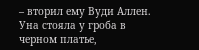– вторил ему Вуди Аллен.
Уна стояла у гроба в черном платье,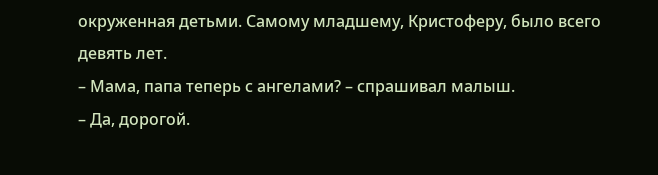окруженная детьми. Самому младшему, Кристоферу, было всего девять лет.
– Мама, папа теперь с ангелами? – спрашивал малыш.
– Да, дорогой.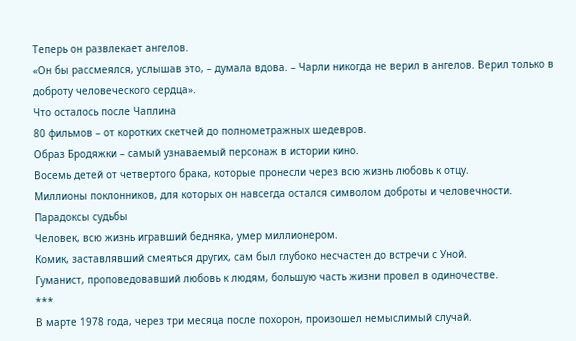Теперь он развлекает ангелов.
«Он бы рассмеялся, услышав это, – думала вдова. – Чарли никогда не верил в ангелов. Верил только в доброту человеческого сердца».
Что осталось после Чаплина
80 фильмов – от коротких скетчей до полнометражных шедевров.
Образ Бродяжки – самый узнаваемый персонаж в истории кино.
Восемь детей от четвертого брака, которые пронесли через всю жизнь любовь к отцу.
Миллионы поклонников, для которых он навсегда остался символом доброты и человечности.
Парадоксы судьбы
Человек, всю жизнь игравший бедняка, умер миллионером.
Комик, заставлявший смеяться других, сам был глубоко несчастен до встречи с Уной.
Гуманист, проповедовавший любовь к людям, большую часть жизни провел в одиночестве.
***
В марте 1978 года, через три месяца после похорон, произошел немыслимый случай.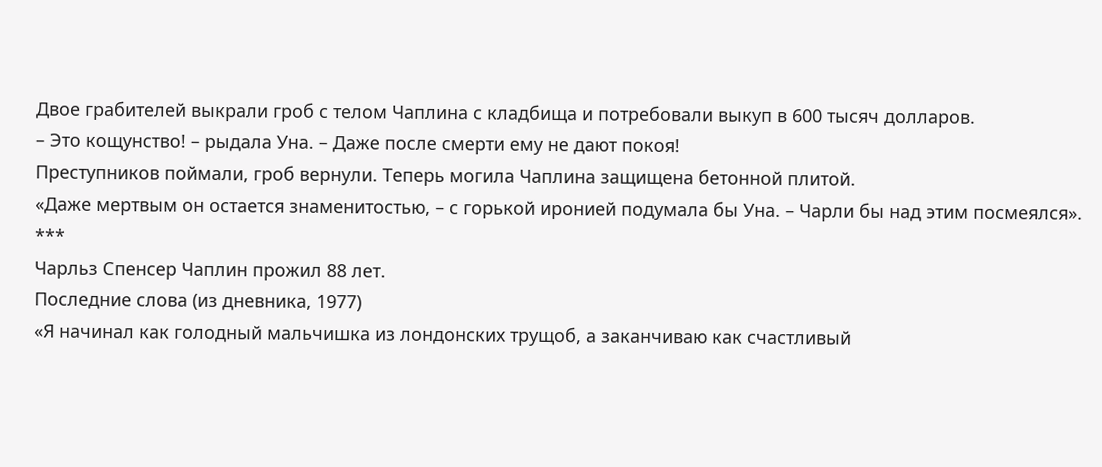Двое грабителей выкрали гроб с телом Чаплина с кладбища и потребовали выкуп в 600 тысяч долларов.
– Это кощунство! – рыдала Уна. – Даже после смерти ему не дают покоя!
Преступников поймали, гроб вернули. Теперь могила Чаплина защищена бетонной плитой.
«Даже мертвым он остается знаменитостью, – с горькой иронией подумала бы Уна. – Чарли бы над этим посмеялся».
***
Чарльз Спенсер Чаплин прожил 88 лет.
Последние слова (из дневника, 1977)
«Я начинал как голодный мальчишка из лондонских трущоб, а заканчиваю как счастливый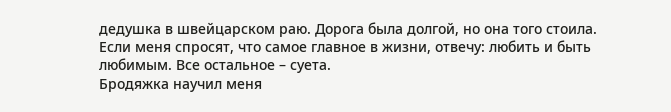дедушка в швейцарском раю. Дорога была долгой, но она того стоила.
Если меня спросят, что самое главное в жизни, отвечу: любить и быть любимым. Все остальное – суета.
Бродяжка научил меня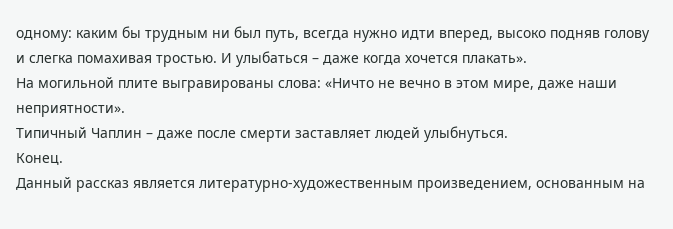одному: каким бы трудным ни был путь, всегда нужно идти вперед, высоко подняв голову и слегка помахивая тростью. И улыбаться – даже когда хочется плакать».
На могильной плите выгравированы слова: «Ничто не вечно в этом мире, даже наши неприятности».
Типичный Чаплин – даже после смерти заставляет людей улыбнуться.
Конец.
Данный рассказ является литературно-художественным произведением, основанным на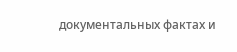документальных фактах и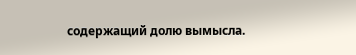содержащий долю вымысла.